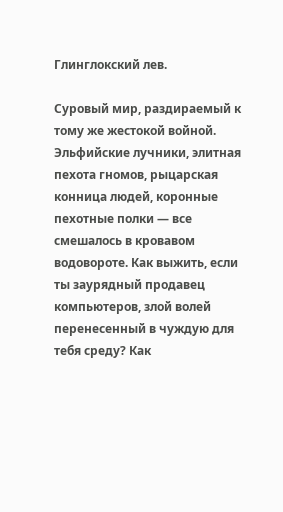Глинглокский лев.

Суровый мир, раздираемый к тому же жестокой войной. Эльфийские лучники, элитная пехота гномов, рыцарская конница людей, коронные пехотные полки — все смешалось в кровавом водовороте. Как выжить, если ты заурядный продавец компьютеров, злой волей перенесенный в чуждую для тебя среду? Как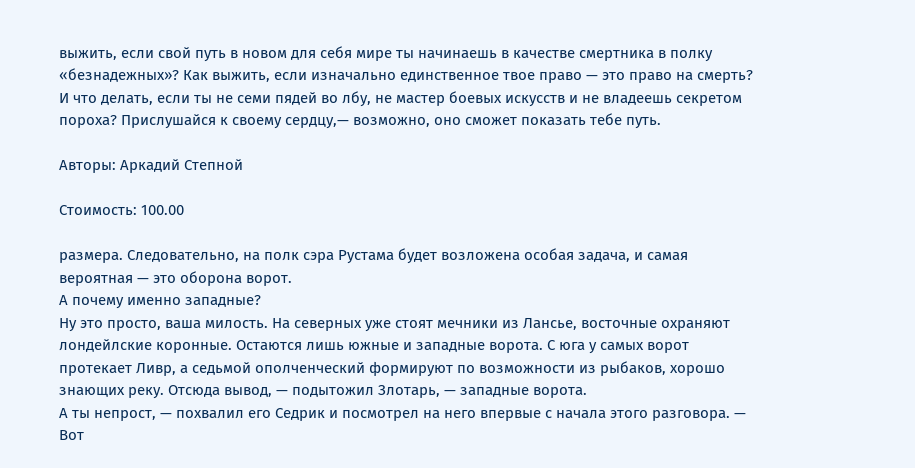выжить, если свой путь в новом для себя мире ты начинаешь в качестве смертника в полку «безнадежных»? Как выжить, если изначально единственное твое право — это право на смерть? И что делать, если ты не семи пядей во лбу, не мастер боевых искусств и не владеешь секретом пороха? Прислушайся к своему сердцу,— возможно, оно сможет показать тебе путь.

Авторы: Аркадий Степной

Стоимость: 100.00

размера. Следовательно, на полк сэра Рустама будет возложена особая задача, и самая вероятная — это оборона ворот.
А почему именно западные?
Ну это просто, ваша милость. На северных уже стоят мечники из Лансье, восточные охраняют лондейлские коронные. Остаются лишь южные и западные ворота. С юга у самых ворот протекает Ливр, а седьмой ополченческий формируют по возможности из рыбаков, хорошо знающих реку. Отсюда вывод, — подытожил Злотарь, — западные ворота.
А ты непрост, — похвалил его Седрик и посмотрел на него впервые с начала этого разговора. — Вот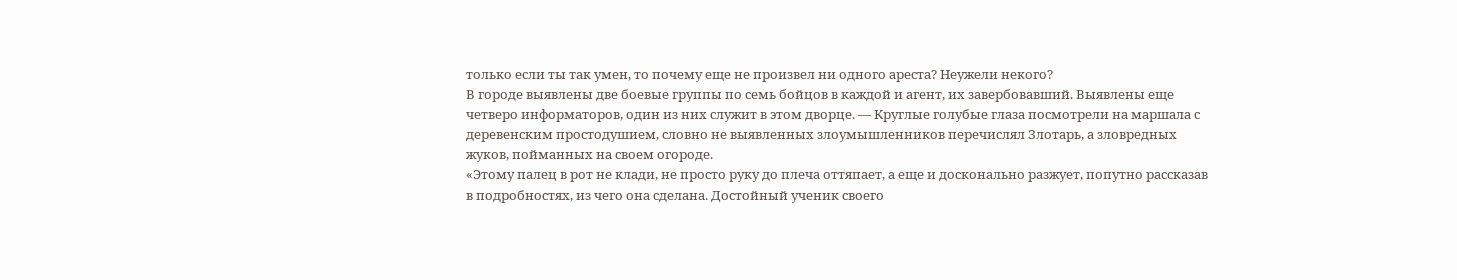только если ты так умен, то почему еще не произвел ни одного ареста? Неужели некого?
В городе выявлены две боевые группы по семь бойцов в каждой и агент, их завербовавший. Выявлены еще четверо информаторов, один из них служит в этом дворце. — Круглые голубые глаза посмотрели на маршала с деревенским простодушием, словно не выявленных злоумышленников перечислял Злотарь, а зловредных жуков, пойманных на своем огороде.
«Этому палец в рот не клади, не просто руку до плеча оттяпает, а еще и досконально разжует, попутно рассказав в подробностях, из чего она сделана. Достойный ученик своего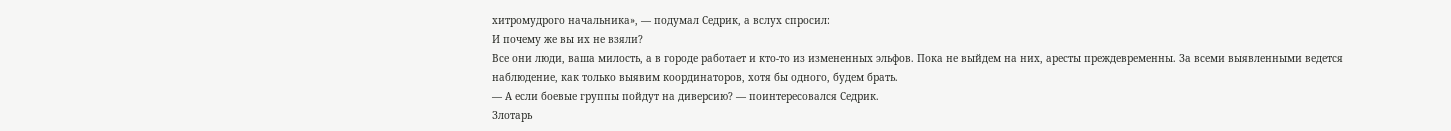хитромудрого начальника», — подумал Седрик, а вслух спросил:
И почему же вы их не взяли?
Все они люди, ваша милость, а в городе работает и кто-то из измененных эльфов. Пока не выйдем на них, аресты преждевременны. За всеми выявленными ведется наблюдение, как только выявим координаторов, хотя бы одного, будем брать.
— А если боевые группы пойдут на диверсию? — поинтересовался Седрик.
Злотарь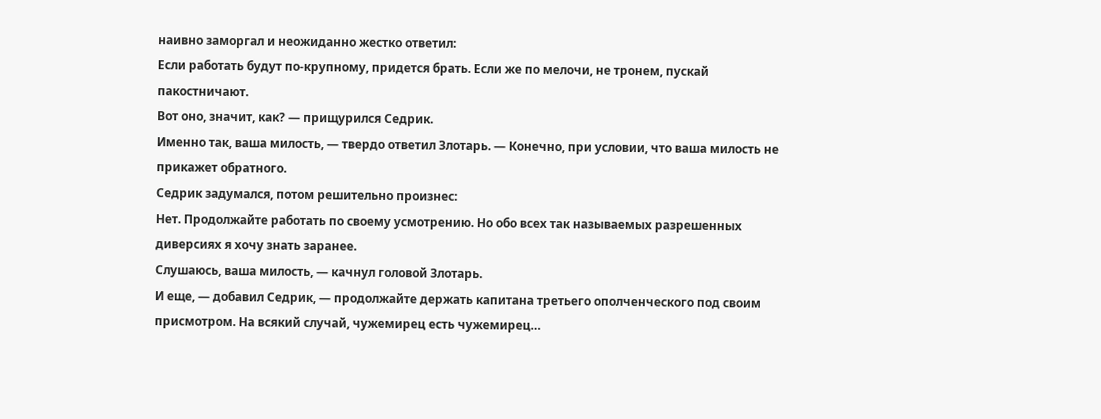наивно заморгал и неожиданно жестко ответил:
Если работать будут по-крупному, придется брать. Если же по мелочи, не тронем, пускай пакостничают.
Вот оно, значит, как? — прищурился Седрик.
Именно так, ваша милость, — твердо ответил Злотарь. — Конечно, при условии, что ваша милость не прикажет обратного.
Седрик задумался, потом решительно произнес:
Нет. Продолжайте работать по своему усмотрению. Но обо всех так называемых разрешенных диверсиях я хочу знать заранее.
Слушаюсь, ваша милость, — качнул головой Злотарь.
И еще, — добавил Седрик, — продолжайте держать капитана третьего ополченческого под своим присмотром. На всякий случай, чужемирец есть чужемирец…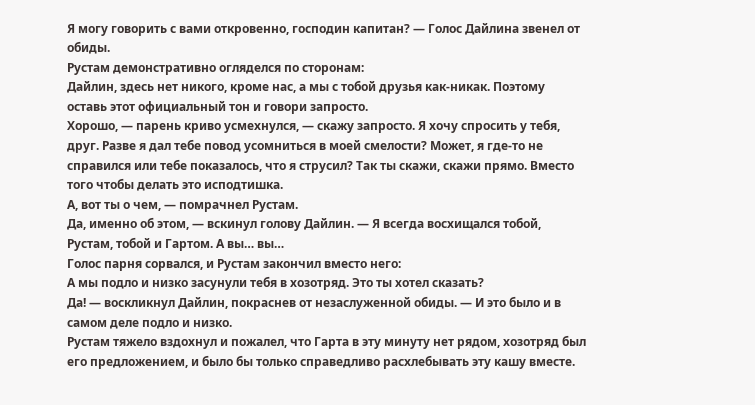Я могу говорить с вами откровенно, господин капитан? — Голос Дайлина звенел от обиды.
Рустам демонстративно огляделся по сторонам:
Дайлин, здесь нет никого, кроме нас, а мы с тобой друзья как-никак. Поэтому оставь этот официальный тон и говори запросто.
Хорошо, — парень криво усмехнулся, — скажу запросто. Я хочу спросить у тебя, друг. Разве я дал тебе повод усомниться в моей смелости? Может, я где-то не справился или тебе показалось, что я струсил? Так ты скажи, скажи прямо. Вместо того чтобы делать это исподтишка.
А, вот ты о чем, — помрачнел Рустам.
Да, именно об этом, — вскинул голову Дайлин. — Я всегда восхищался тобой, Рустам, тобой и Гартом. А вы… вы…
Голос парня сорвался, и Рустам закончил вместо него:
А мы подло и низко засунули тебя в хозотряд. Это ты хотел сказать?
Да! — воскликнул Дайлин, покраснев от незаслуженной обиды. — И это было и в самом деле подло и низко.
Рустам тяжело вздохнул и пожалел, что Гарта в эту минуту нет рядом, хозотряд был его предложением, и было бы только справедливо расхлебывать эту кашу вместе.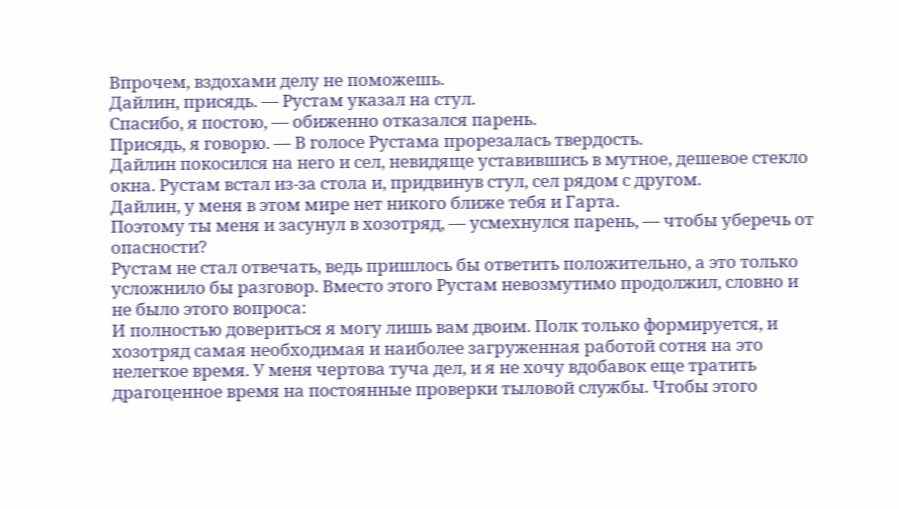Впрочем, вздохами делу не поможешь.
Дайлин, присядь. — Рустам указал на стул.
Спасибо, я постою, — обиженно отказался парень.
Присядь, я говорю. — В голосе Рустама прорезалась твердость.
Дайлин покосился на него и сел, невидяще уставившись в мутное, дешевое стекло окна. Рустам встал из-за стола и, придвинув стул, сел рядом с другом.
Дайлин, у меня в этом мире нет никого ближе тебя и Гарта.
Поэтому ты меня и засунул в хозотряд, — усмехнулся парень, — чтобы уберечь от опасности?
Рустам не стал отвечать, ведь пришлось бы ответить положительно, а это только усложнило бы разговор. Вместо этого Рустам невозмутимо продолжил, словно и не было этого вопроса:
И полностью довериться я могу лишь вам двоим. Полк только формируется, и хозотряд самая необходимая и наиболее загруженная работой сотня на это нелегкое время. У меня чертова туча дел, и я не хочу вдобавок еще тратить драгоценное время на постоянные проверки тыловой службы. Чтобы этого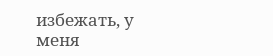избежать, у меня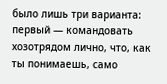было лишь три варианта: первый — командовать хозотрядом лично, что, как ты понимаешь, само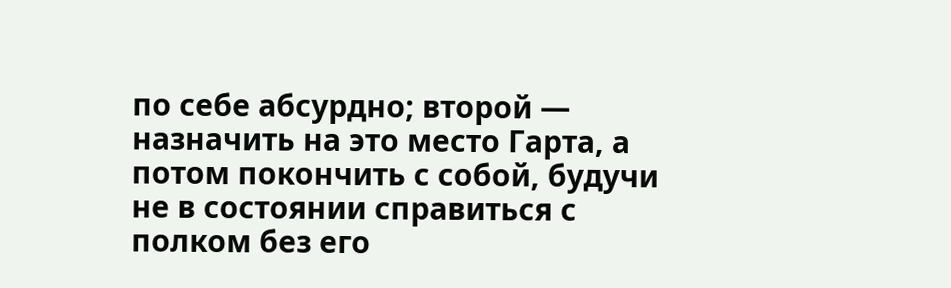по себе абсурдно; второй — назначить на это место Гарта, а потом покончить с собой, будучи не в состоянии справиться с полком без его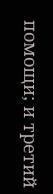помощи; и третий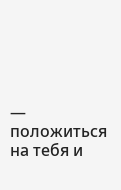— положиться на тебя и